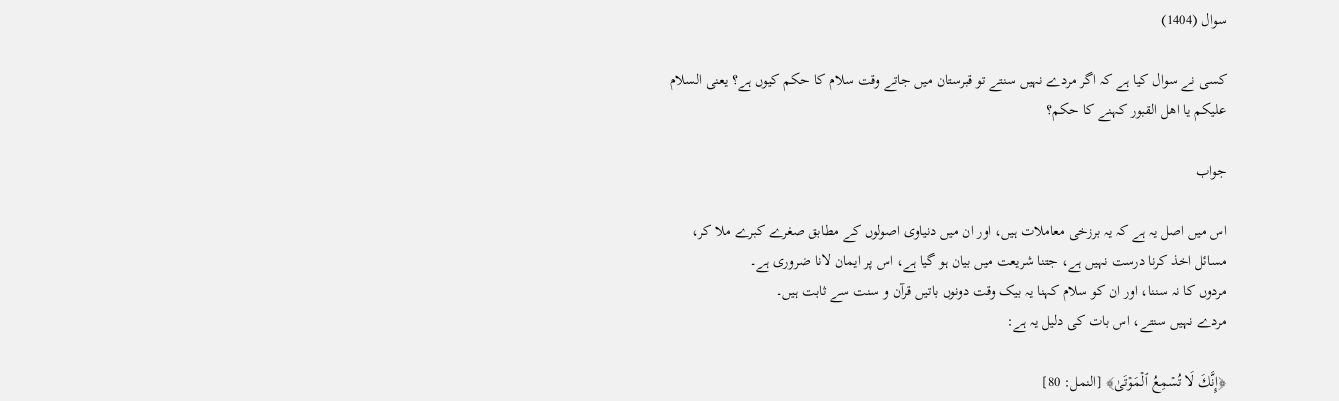سوال (1404)

کسی نے سوال کیا ہے کہ اگر مردے نہیں سنتے تو قبرستان میں جاتے وقت سلام کا حکم کیوں ہے؟ یعنی السلام علیکم یا اھل القبور کہنے کا حکم؟

جواب

اس میں اصل یہ ہے کہ یہ برزخی معاملات ہیں، اور ان میں دنیاوی اصولوں کے مطابق صغرے کبرے ملا کر، مسائل اخذ کرنا درست نہیں ہے، جتنا شریعت میں بیان ہو گیا ہے، اس پر ایمان لانا ضروری ہے۔
مردوں کا نہ سننا، اور ان کو سلام کہنا یہ بیک وقت دونوں باتیں قرآن و سنت سے ثابت ہیں۔
مردے نہیں سنتے، اس بات کی دلیل یہ ہے:

﴿إِنَّكَ لَا ‌تُسۡمِعُ ‌ٱلۡمَوۡتَىٰ﴾ [النمل: 80]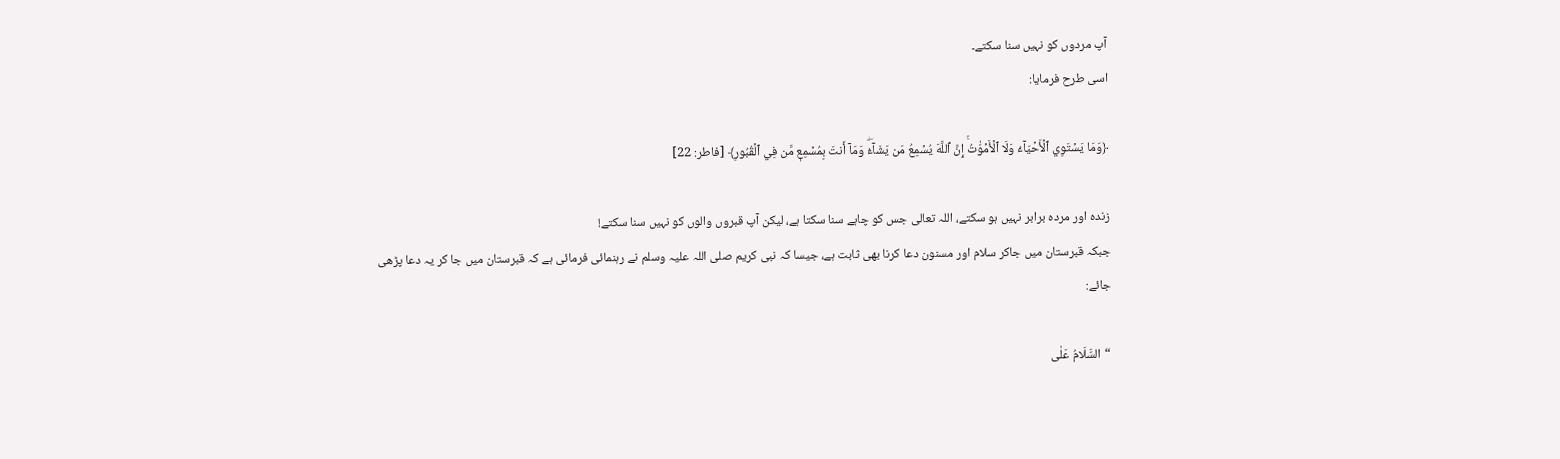آپ مردوں کو نہیں سنا سکتے۔
اسی طرح فرمایا:

﴿وَمَا يَسۡتَوِي ٱلۡأَحۡيَآءُ وَلَا ٱلۡأَمۡوَٰتُۚ إِنَّ ٱللَّهَ يُسۡمِعُ مَن يَشَآءُۖ وَمَآ أَنتَ بِمُسۡمِعٖ مَّن فِي ٱلۡقُبُورِ﴾ [فاطر: 22]

زندہ اور مردہ برابر نہیں ہو سکتے، اللہ تعالی جس کو چاہے سنا سکتا ہے، لیکن آپ قبروں والوں کو نہیں سنا سکتے!
جبکہ قبرستان میں جاکر سلام اور مسنون دعا کرنا بھی ثابت ہے، جیسا کہ نبی کریم صلی اللہ علیہ وسلم نے رہنمائی فرمائی ہے کہ قبرستان میں جا کر یہ دعا پڑھی جائے:

“السَّلَامُ عَلٰى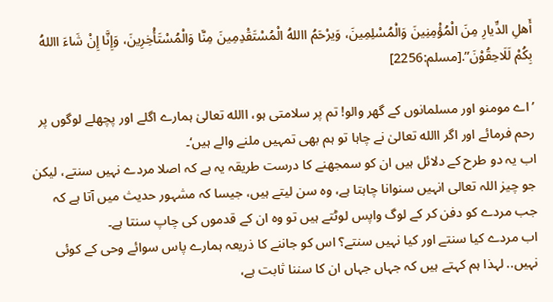أَهلِ الدِّيارِ مِنَ الْمُؤْمِنِينَ وَالْمُسْلِمِينَ، وَيرْحَمُ االلهُ الْمُسْتَقْدِمِينَ مِنَّا وَالْمُسْتَأْخِرِينَ، وَإِنَّا إِنْ شَاءَ االلهُ بِکُمْ لَلَاحِقُوْنَ”.[مسلم:2256]

’اے مومنو اور مسلمانوں کے گھر والو! تم پر سلامتی ہو، االله تعالیٰ ہمارے اگلے اور پچھلے لوگوں پر رحم فرمائے اور اگر االله تعالیٰ نے چاہا تو ہم بھی تمہیں ملنے والے ہیں‘۔
اب یہ دو طرح کے دلائل ہیں ان کو سمجھنے کا درست طریقہ یہ ہے کہ اصلا مردے نہیں سنتے، لیکن جو چیز اللہ تعالی انہیں سنوانا چاہتا ہے، وہ سن لیتے ہیں، جیسا کہ مشہور حدیث میں آتا ہے کہ جب مردے کو دفن کر کے لوگ واپس لوٹتے ہیں تو وہ ان کے قدموں کی چاپ سنتا ہے۔
اب مردے کیا سنتے اور کیا نہیں سنتے؟ اس کو جاننے کا ذریعہ ہمارے پاس سوائے وحی کے کوئی نہیں.. لہذا ہم کہتے ہیں کہ جہاں جہاں ان کا سننا ثابت ہے،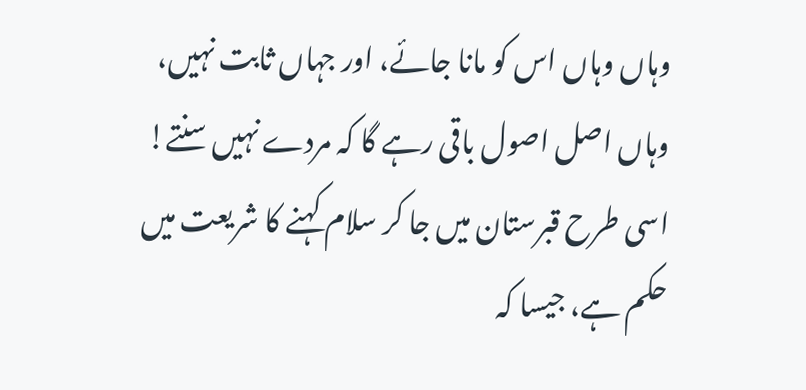وہاں وہاں اس کو مانا جائے، اور جہاں ثابت نہیں، وہاں اصل اصول باقی رہے گا کہ مردے نہیں سنتے!
اسی طرح قبرستان میں جا کر سلام کہنے کا شریعت میں حکم ہے، جیسا کہ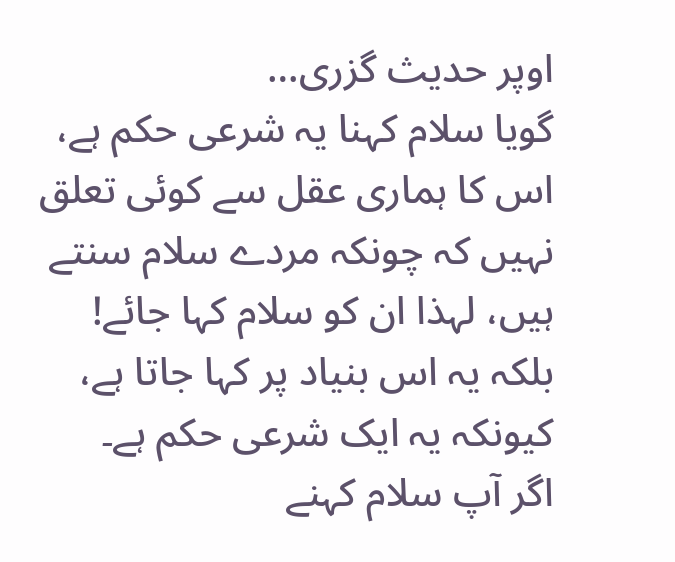اوپر حدیث گزری…
گویا سلام کہنا یہ شرعی حکم ہے، اس کا ہماری عقل سے کوئی تعلق نہیں کہ چونکہ مردے سلام سنتے ہیں، لہذا ان کو سلام کہا جائے!
بلکہ یہ اس بنیاد پر کہا جاتا ہے، کیونکہ یہ ایک شرعی حکم ہے۔
اگر آپ سلام کہنے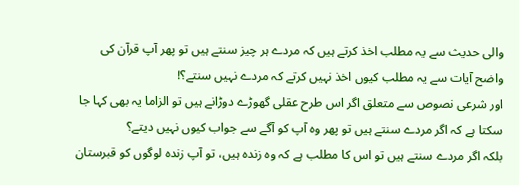والی حدیث سے یہ مطلب اخذ کرتے ہیں کہ مردے ہر چیز سنتے ہیں تو پھر آپ قرآن کی واضح آیات سے یہ مطلب کیوں اخذ نہیں کرتے کہ مردے نہیں سنتے؟!
اور شرعی نصوص سے متعلق اگر اس طرح عقلی گھوڑے دوڑانے ہیں تو الزاما یہ بھی کہا جا سکتا ہے کہ اگر مردے سنتے ہیں تو پھر وہ آپ کو آگے سے جواب کیوں نہیں دیتے؟
بلکہ اگر مردے سنتے ہیں تو اس کا مطلب ہے کہ وہ زندہ ہیں، تو آپ زندہ لوگوں کو قبرستان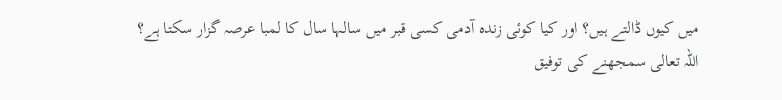میں کیوں ڈالتے ہیں؟ اور کیا کوئی زندہ آدمی کسی قبر میں سالہا سال کا لمبا عرصہ گزار سکتا ہے؟
اللہ تعالی سمجھنے کی توفیق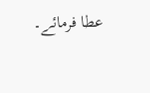عطا فرمائے۔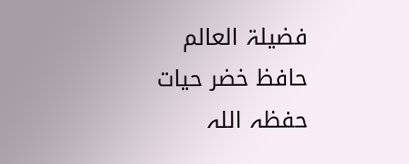فضیلۃ العالم حافظ خضر حیات حفظہ اللہ